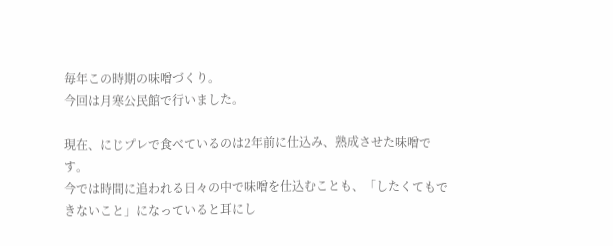毎年この時期の味噌づくり。
今回は月寒公民館で行いました。

現在、にじプレで食べているのは2年前に仕込み、熟成させた味噌です。
今では時間に追われる日々の中で味噌を仕込むことも、「したくてもできないこと」になっていると耳にし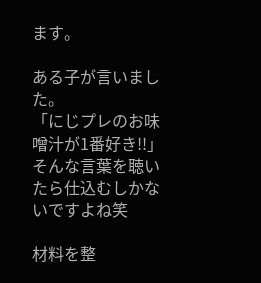ます。

ある子が言いました。
「にじプレのお味噌汁が1番好き!!」
そんな言葉を聴いたら仕込むしかないですよね笑

材料を整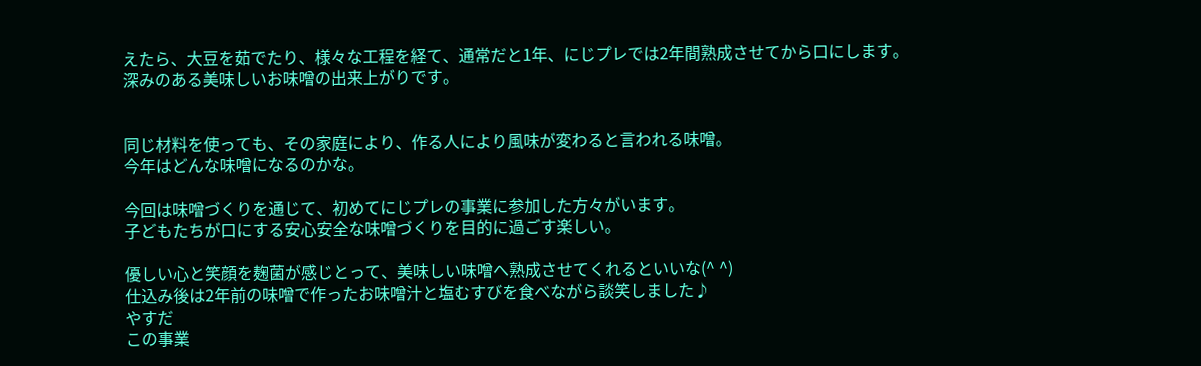えたら、大豆を茹でたり、様々な工程を経て、通常だと1年、にじプレでは2年間熟成させてから口にします。
深みのある美味しいお味噌の出来上がりです。


同じ材料を使っても、その家庭により、作る人により風味が変わると言われる味噌。
今年はどんな味噌になるのかな。

今回は味噌づくりを通じて、初めてにじプレの事業に参加した方々がいます。
子どもたちが口にする安心安全な味噌づくりを目的に過ごす楽しい。

優しい心と笑顔を麹菌が感じとって、美味しい味噌へ熟成させてくれるといいな(^ ^)
仕込み後は2年前の味噌で作ったお味噌汁と塩むすびを食べながら談笑しました♪
やすだ
この事業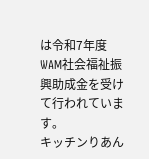は令和7年度WAM社会福祉振興助成金を受けて行われています。
キッチンりあん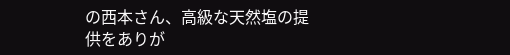の西本さん、高級な天然塩の提供をありが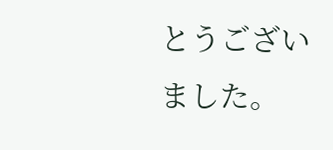とうございました。